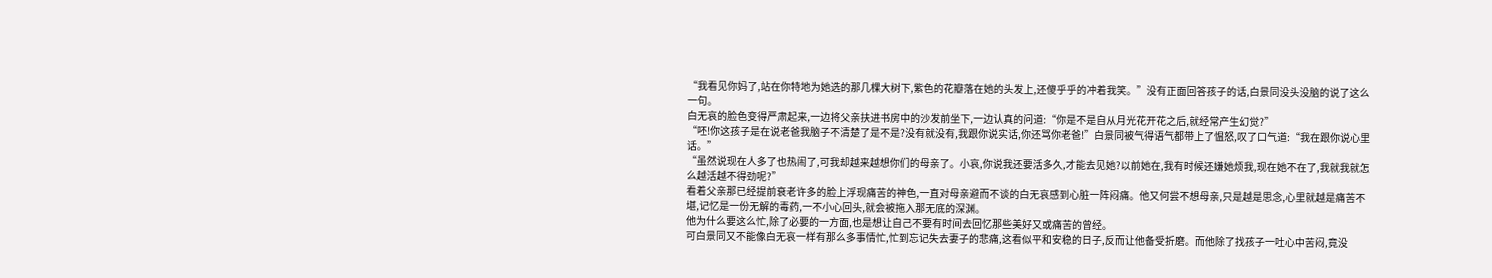“我看见你妈了,站在你特地为她选的那几棵大树下,紫色的花瓣落在她的头发上,还傻乎乎的冲着我笑。”没有正面回答孩子的话,白景同没头没脑的说了这么一句。
白无哀的脸色变得严肃起来,一边将父亲扶进书房中的沙发前坐下,一边认真的问道:“你是不是自从月光花开花之后,就经常产生幻觉?”
“呸!你这孩子是在说老爸我脑子不清楚了是不是?没有就没有,我跟你说实话,你还骂你老爸!”白景同被气得语气都带上了愠怒,叹了口气道:“我在跟你说心里话。”
“虽然说现在人多了也热闹了,可我却越来越想你们的母亲了。小哀,你说我还要活多久,才能去见她?以前她在,我有时候还嫌她烦我,现在她不在了,我就我就怎么越活越不得劲呢?”
看着父亲那已经提前衰老许多的脸上浮现痛苦的神色,一直对母亲避而不谈的白无哀感到心脏一阵闷痛。他又何尝不想母亲,只是越是思念,心里就越是痛苦不堪,记忆是一份无解的毒药,一不小心回头,就会被拖入那无底的深渊。
他为什么要这么忙,除了必要的一方面,也是想让自己不要有时间去回忆那些美好又或痛苦的曾经。
可白景同又不能像白无哀一样有那么多事情忙,忙到忘记失去妻子的悲痛,这看似平和安稳的日子,反而让他备受折磨。而他除了找孩子一吐心中苦闷,竟没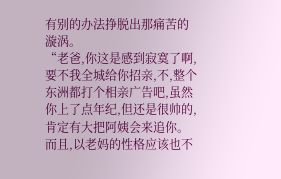有别的办法挣脱出那痛苦的漩涡。
“老爸,你这是感到寂寞了啊,要不我全城给你招亲,不,整个东洲都打个相亲广告吧,虽然你上了点年纪,但还是很帅的,肯定有大把阿姨会来追你。而且,以老妈的性格应该也不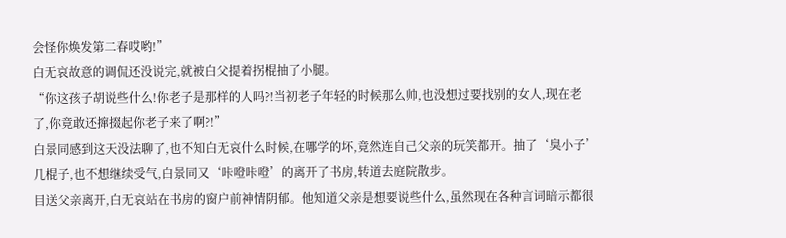会怪你焕发第二春哎哟!”
白无哀故意的调侃还没说完,就被白父提着拐棍抽了小腿。
“你这孩子胡说些什么!你老子是那样的人吗?!当初老子年轻的时候那么帅,也没想过要找别的女人,现在老了,你竟敢还撺掇起你老子来了啊?!”
白景同感到这天没法聊了,也不知白无哀什么时候,在哪学的坏,竟然连自己父亲的玩笑都开。抽了‘臭小子’几棍子,也不想继续受气,白景同又‘咔噔咔噔’的离开了书房,转道去庭院散步。
目送父亲离开,白无哀站在书房的窗户前神情阴郁。他知道父亲是想要说些什么,虽然现在各种言词暗示都很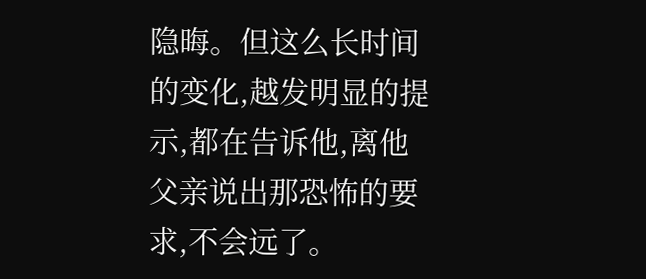隐晦。但这么长时间的变化,越发明显的提示,都在告诉他,离他父亲说出那恐怖的要求,不会远了。